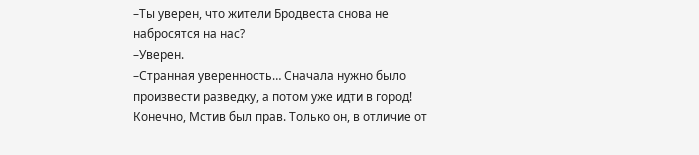–Ты уверен, что жители Бродвеста снова не набросятся на нас?
–Уверен.
–Странная уверенность… Сначала нужно было произвести разведку, а потом уже идти в город!
Конечно, Мстив был прав. Только он, в отличие от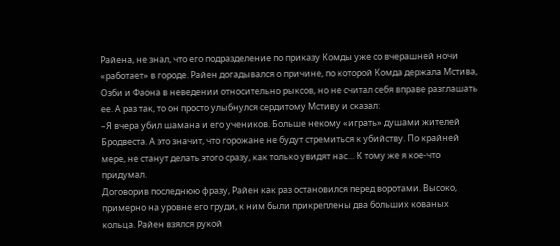Райена, не знал, что его подразделение по приказу Комды уже со вчерашней ночи «работает» в городе. Райен догадывался о причине, по которой Комда держала Мстива, Озби и Фаона в неведении относительно рыксов, но не считал себя вправе разглашать ее. А раз так, то он просто улыбнулся сердитому Мстиву и сказал:
–Я вчера убил шамана и его учеников. Больше некому «играть» душами жителей Бродвеста. А это значит, что горожане не будут стремиться к убийству. По крайней мере, не станут делать этого сразу, как только увидят нас… К тому же я кое-что придумал.
Договорив последнюю фразу, Райен как раз остановился перед воротами. Высоко, примерно на уровне его груди, к ним были прикреплены два больших кованых кольца. Райен взялся рукой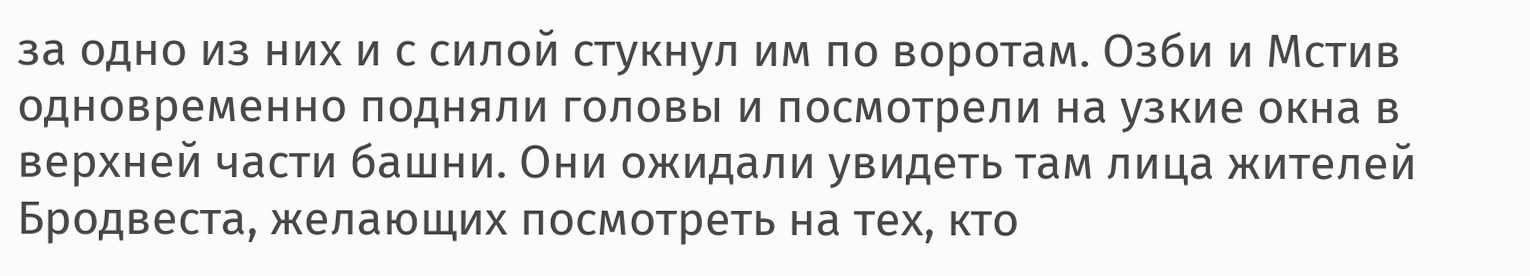за одно из них и с силой стукнул им по воротам. Озби и Мстив одновременно подняли головы и посмотрели на узкие окна в верхней части башни. Они ожидали увидеть там лица жителей Бродвеста, желающих посмотреть на тех, кто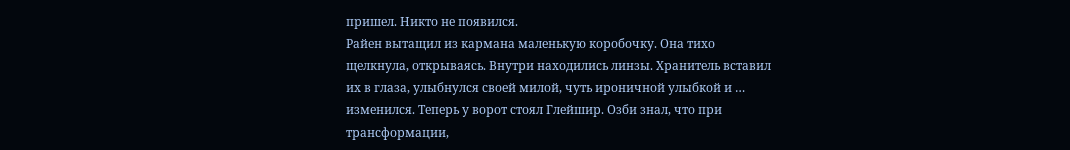пришел. Никто не появился.
Райен вытащил из кармана маленькую коробочку. Она тихо щелкнула, открываясь. Внутри находились линзы. Хранитель вставил их в глаза, улыбнулся своей милой, чуть ироничной улыбкой и … изменился. Теперь у ворот стоял Глейшир. Озби знал, что при трансформации,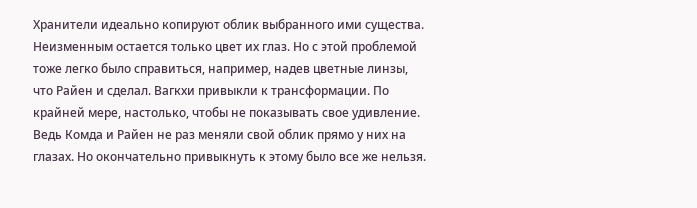Хранители идеально копируют облик выбранного ими существа. Неизменным остается только цвет их глаз. Но с этой проблемой тоже легко было справиться, например, надев цветные линзы, что Райен и сделал. Вагкхи привыкли к трансформации. По крайней мере, настолько, чтобы не показывать свое удивление. Ведь Комда и Райен не раз меняли свой облик прямо у них на глазах. Но окончательно привыкнуть к этому было все же нельзя.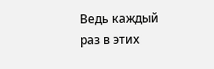Ведь каждый раз в этих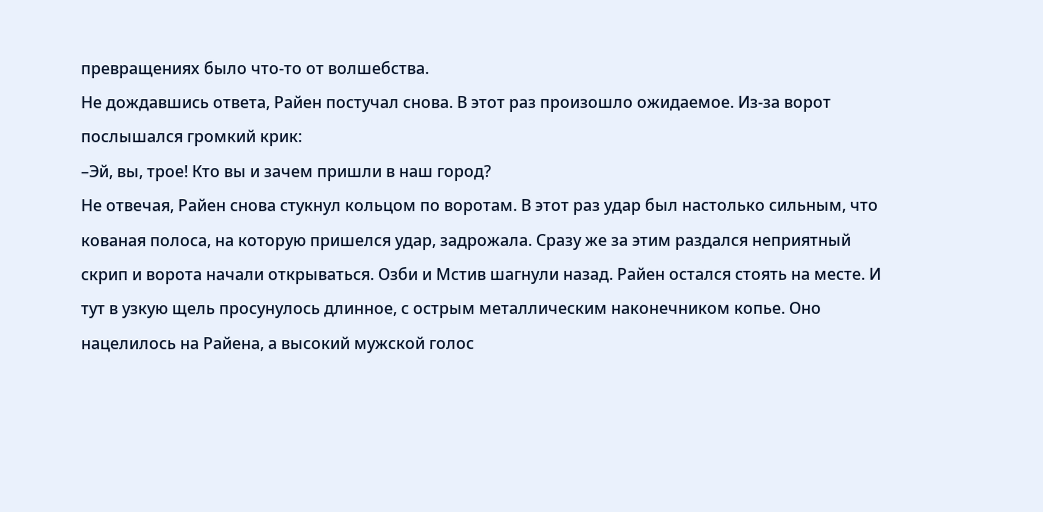превращениях было что-то от волшебства.
Не дождавшись ответа, Райен постучал снова. В этот раз произошло ожидаемое. Из-за ворот послышался громкий крик:
–Эй, вы, трое! Кто вы и зачем пришли в наш город?
Не отвечая, Райен снова стукнул кольцом по воротам. В этот раз удар был настолько сильным, что кованая полоса, на которую пришелся удар, задрожала. Сразу же за этим раздался неприятный скрип и ворота начали открываться. Озби и Мстив шагнули назад. Райен остался стоять на месте. И тут в узкую щель просунулось длинное, с острым металлическим наконечником копье. Оно нацелилось на Райена, а высокий мужской голос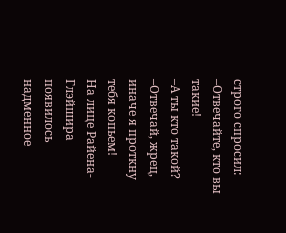строго спросил:
–Отвечайте, кто вы такие!
–А ты кто такой?
–Отвечай, жрец, иначе я проткну тебя копьем!
На лице Райена-Глэйшира появилось надменное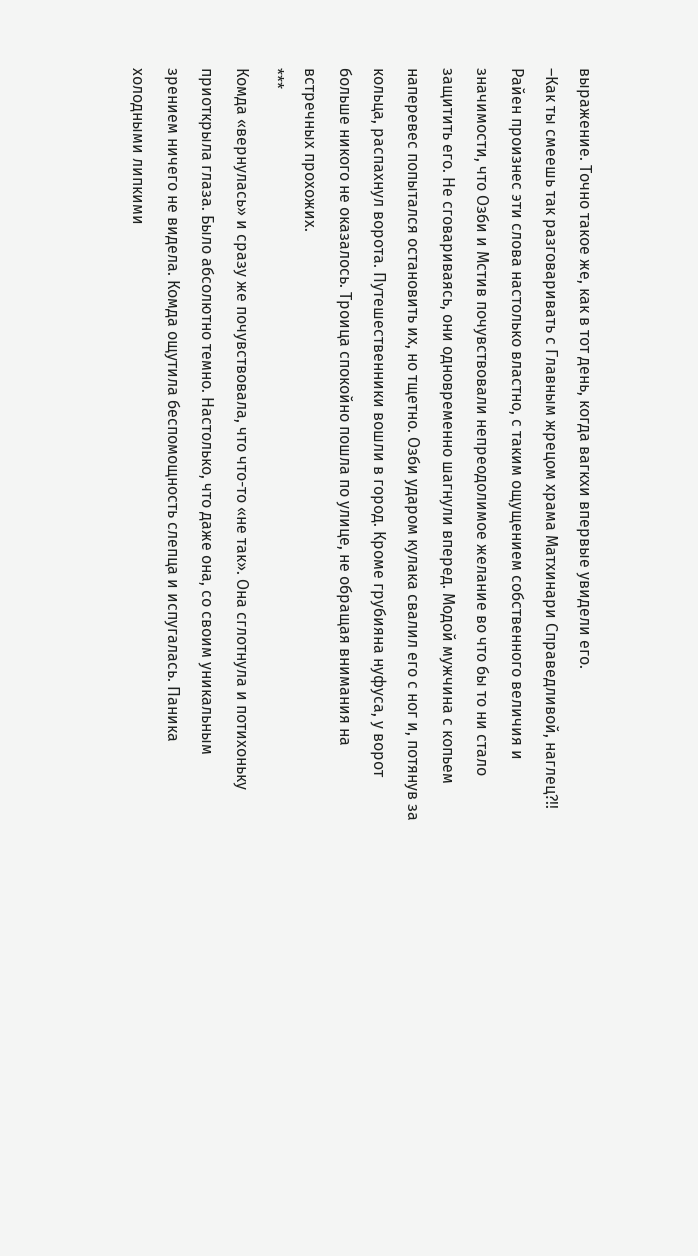выражение. Точно такое же, как в тот день, когда вагкхи впервые увидели его.
–Как ты смеешь так разговаривать с Главным жрецом храма Матхинари Справедливой, наглец?!!
Райен произнес эти слова настолько властно, с таким ощущением собственного величия и значимости, что Озби и Мстив почувствовали непреодолимое желание во что бы то ни стало защитить его. Не сговариваясь, они одновременно шагнули вперед. Модой мужчина с копьем наперевес попытался остановить их, но тщетно. Озби ударом кулака свалил его с ног и, потянув за кольца, распахнул ворота. Путешественники вошли в город. Кроме грубияна нуфуса, у ворот больше никого не оказалось. Троица спокойно пошла по улице, не обращая внимания на встречных прохожих.
***
Комда «вернулась» и сразу же почувствовала, что что-то «не так». Она сглотнула и потихоньку приоткрыла глаза. Было абсолютно темно. Настолько, что даже она, со своим уникальным зрением ничего не видела. Комда ощутила беспомощность слепца и испугалась. Паника холодными липкими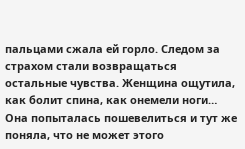пальцами сжала ей горло. Следом за страхом стали возвращаться остальные чувства. Женщина ощутила, как болит спина, как онемели ноги… Она попыталась пошевелиться и тут же поняла, что не может этого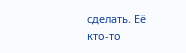сделать. Её кто-то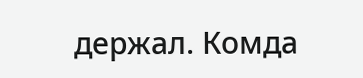держал. Комда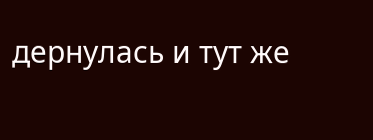дернулась и тут же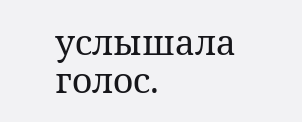услышала голос.